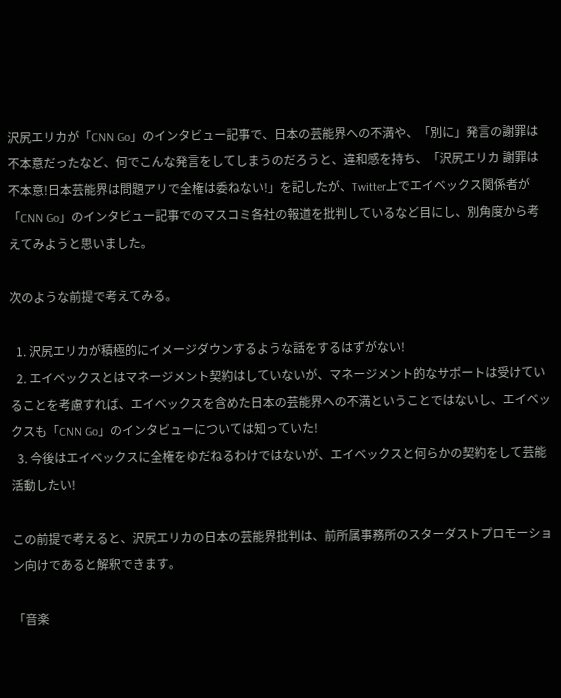沢尻エリカが「CNN Go」のインタビュー記事で、日本の芸能界への不満や、「別に」発言の謝罪は不本意だったなど、何でこんな発言をしてしまうのだろうと、違和感を持ち、「沢尻エリカ 謝罪は不本意!日本芸能界は問題アリで全権は委ねない!」を記したが、Twitter上でエイベックス関係者が「CNN Go」のインタビュー記事でのマスコミ各社の報道を批判しているなど目にし、別角度から考えてみようと思いました。

次のような前提で考えてみる。

  1. 沢尻エリカが積極的にイメージダウンするような話をするはずがない!
  2. エイベックスとはマネージメント契約はしていないが、マネージメント的なサポートは受けていることを考慮すれば、エイベックスを含めた日本の芸能界への不満ということではないし、エイベックスも「CNN Go」のインタビューについては知っていた!
  3. 今後はエイベックスに全権をゆだねるわけではないが、エイベックスと何らかの契約をして芸能活動したい!

この前提で考えると、沢尻エリカの日本の芸能界批判は、前所属事務所のスターダストプロモーション向けであると解釈できます。

「音楽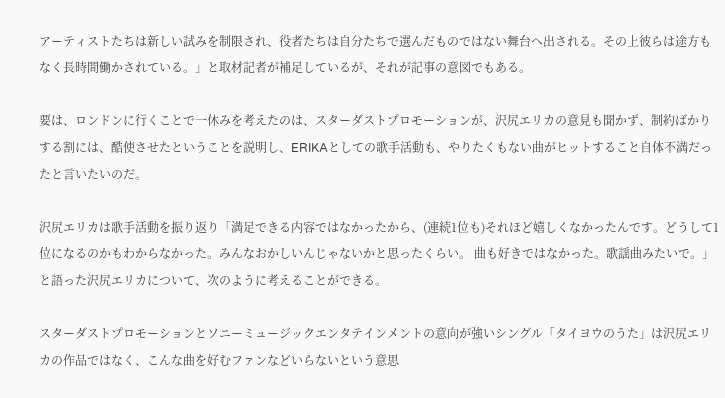アーティストたちは新しい試みを制限され、役者たちは自分たちで選んだものではない舞台へ出される。その上彼らは途方もなく長時間働かされている。」と取材記者が補足しているが、それが記事の意図でもある。

要は、ロンドンに行くことで一休みを考えたのは、スターダストプロモーションが、沢尻エリカの意見も聞かず、制約ばかりする割には、酷使させたということを説明し、ERIKAとしての歌手活動も、やりたくもない曲がヒットすること自体不満だったと言いたいのだ。

沢尻エリカは歌手活動を振り返り「満足できる内容ではなかったから、(連続1位も)それほど嬉しくなかったんです。どうして1位になるのかもわからなかった。みんなおかしいんじゃないかと思ったくらい。 曲も好きではなかった。歌謡曲みたいで。」と語った沢尻エリカについて、次のように考えることができる。

スターダストプロモーションとソニーミュージックエンタテインメントの意向が強いシングル「タイヨウのうた」は沢尻エリカの作品ではなく、こんな曲を好むファンなどいらないという意思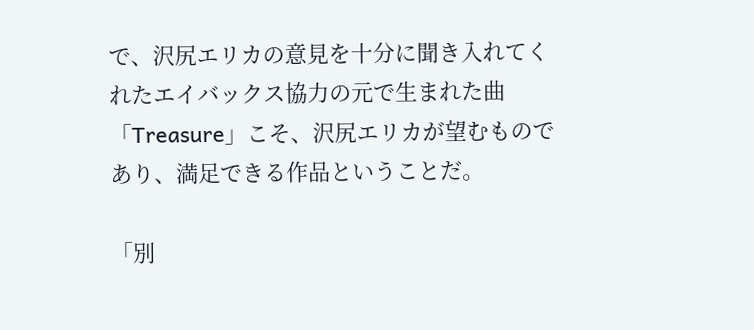で、沢尻エリカの意見を十分に聞き入れてくれたエイバックス協力の元で生まれた曲「Treasure」こそ、沢尻エリカが望むものであり、満足できる作品ということだ。

「別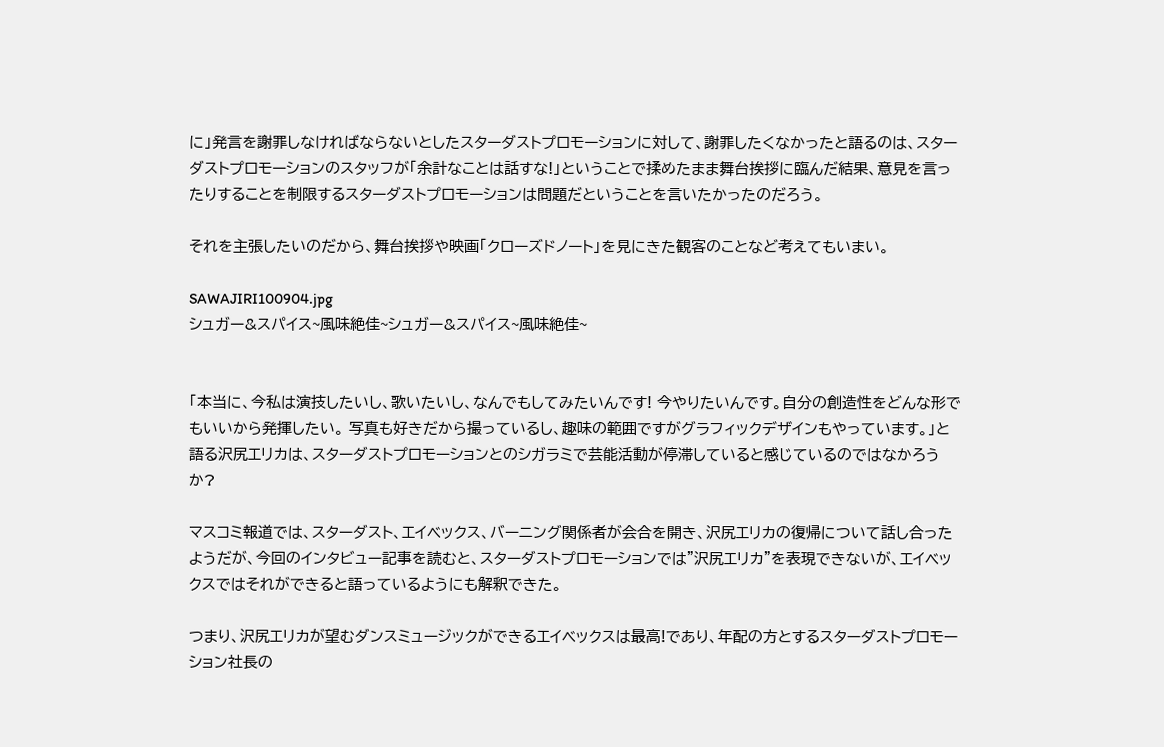に」発言を謝罪しなければならないとしたスターダストプロモーションに対して、謝罪したくなかったと語るのは、スターダストプロモーションのスタッフが「余計なことは話すな!」ということで揉めたまま舞台挨拶に臨んだ結果、意見を言ったりすることを制限するスターダストプロモーションは問題だということを言いたかったのだろう。

それを主張したいのだから、舞台挨拶や映画「クローズドノート」を見にきた観客のことなど考えてもいまい。

SAWAJIRI100904.jpg
シュガー&スパイス~風味絶佳~シュガー&スパイス~風味絶佳~


「本当に、今私は演技したいし、歌いたいし、なんでもしてみたいんです! 今やりたいんです。自分の創造性をどんな形でもいいから発揮したい。 写真も好きだから撮っているし、趣味の範囲ですがグラフィックデザインもやっています。」と語る沢尻エリカは、スターダストプロモーションとのシガラミで芸能活動が停滞していると感じているのではなかろうか?

マスコミ報道では、スターダスト、エイベックス、バーニング関係者が会合を開き、沢尻エリカの復帰について話し合ったようだが、今回のインタビュー記事を読むと、スターダストプロモーションでは"沢尻エリカ"を表現できないが、エイベックスではそれができると語っているようにも解釈できた。

つまり、沢尻エリカが望むダンスミュージックができるエイベックスは最高!であり、年配の方とするスターダストプロモーション社長の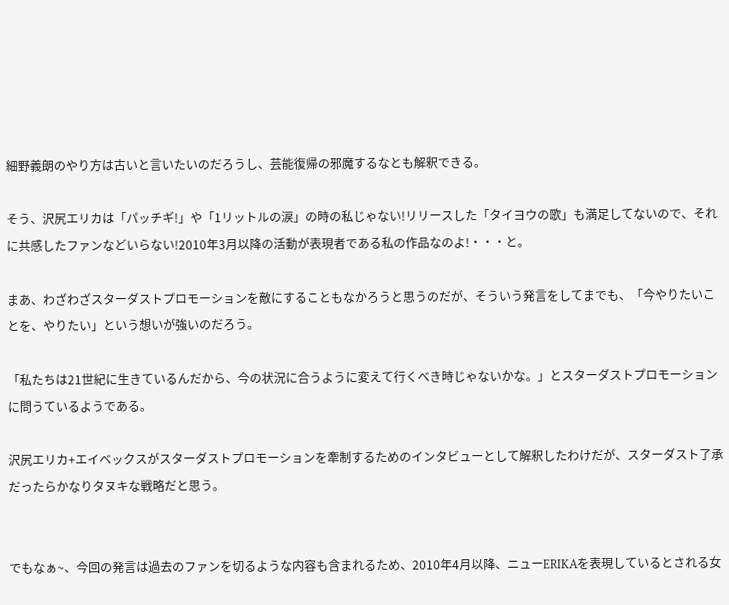細野義朗のやり方は古いと言いたいのだろうし、芸能復帰の邪魔するなとも解釈できる。

そう、沢尻エリカは「パッチギ!」や「1リットルの涙」の時の私じゃない!リリースした「タイヨウの歌」も満足してないので、それに共感したファンなどいらない!2010年3月以降の活動が表現者である私の作品なのよ!・・・と。

まあ、わざわざスターダストプロモーションを敵にすることもなかろうと思うのだが、そういう発言をしてまでも、「今やりたいことを、やりたい」という想いが強いのだろう。

「私たちは21世紀に生きているんだから、今の状況に合うように変えて行くべき時じゃないかな。」とスターダストプロモーションに問うているようである。

沢尻エリカ+エイベックスがスターダストプロモーションを牽制するためのインタビューとして解釈したわけだが、スターダスト了承だったらかなりタヌキな戦略だと思う。


でもなぁ~、今回の発言は過去のファンを切るような内容も含まれるため、2010年4月以降、ニューERIKAを表現しているとされる女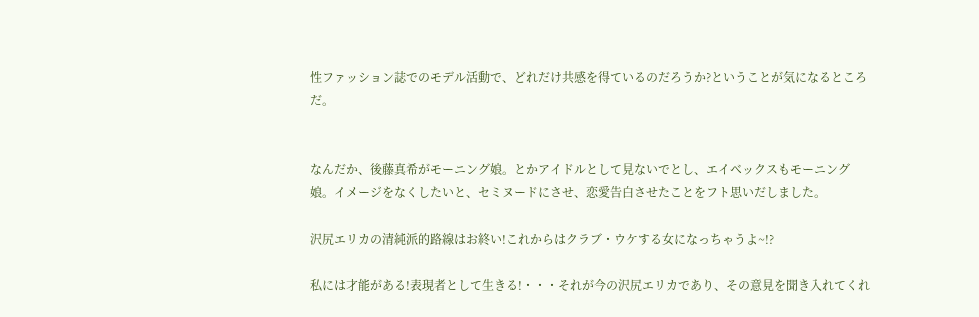性ファッション誌でのモデル活動で、どれだけ共感を得ているのだろうか?ということが気になるところだ。


なんだか、後藤真希がモーニング娘。とかアイドルとして見ないでとし、エイベックスもモーニング娘。イメージをなくしたいと、セミヌードにさせ、恋愛告白させたことをフト思いだしました。

沢尻エリカの清純派的路線はお終い!これからはクラブ・ウケする女になっちゃうよ~!?

私には才能がある!表現者として生きる!・・・それが今の沢尻エリカであり、その意見を聞き入れてくれ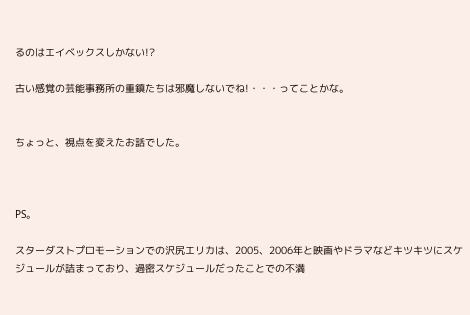るのはエイベックスしかない!?

古い感覚の芸能事務所の重鎮たちは邪魔しないでね!・・・ってことかな。


ちょっと、視点を変えたお話でした。



PS。

スターダストプロモーションでの沢尻エリカは、2005、2006年と映画やドラマなどキツキツにスケジュールが詰まっており、過密スケジュールだったことでの不満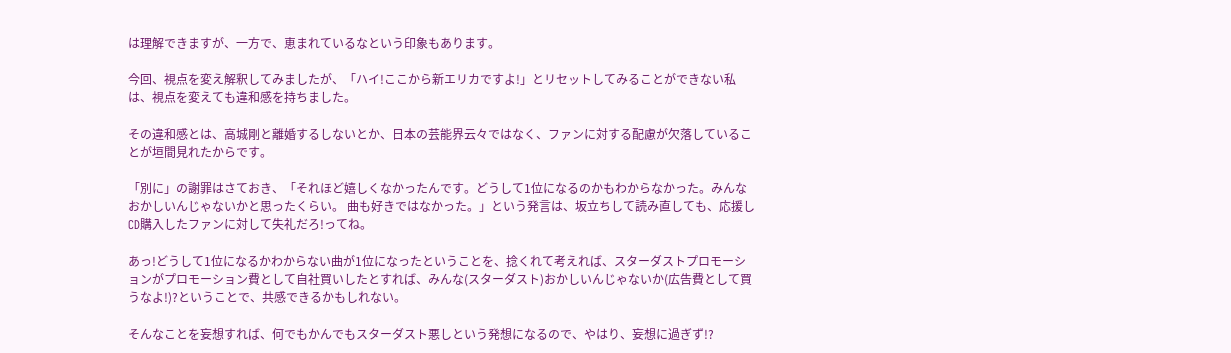は理解できますが、一方で、恵まれているなという印象もあります。

今回、視点を変え解釈してみましたが、「ハイ!ここから新エリカですよ!」とリセットしてみることができない私は、視点を変えても違和感を持ちました。

その違和感とは、高城剛と離婚するしないとか、日本の芸能界云々ではなく、ファンに対する配慮が欠落していることが垣間見れたからです。

「別に」の謝罪はさておき、「それほど嬉しくなかったんです。どうして1位になるのかもわからなかった。みんなおかしいんじゃないかと思ったくらい。 曲も好きではなかった。」という発言は、坂立ちして読み直しても、応援しCD購入したファンに対して失礼だろ!ってね。

あっ!どうして1位になるかわからない曲が1位になったということを、捻くれて考えれば、スターダストプロモーションがプロモーション費として自社買いしたとすれば、みんな(スターダスト)おかしいんじゃないか(広告費として買うなよ!)?ということで、共感できるかもしれない。

そんなことを妄想すれば、何でもかんでもスターダスト悪しという発想になるので、やはり、妄想に過ぎず!?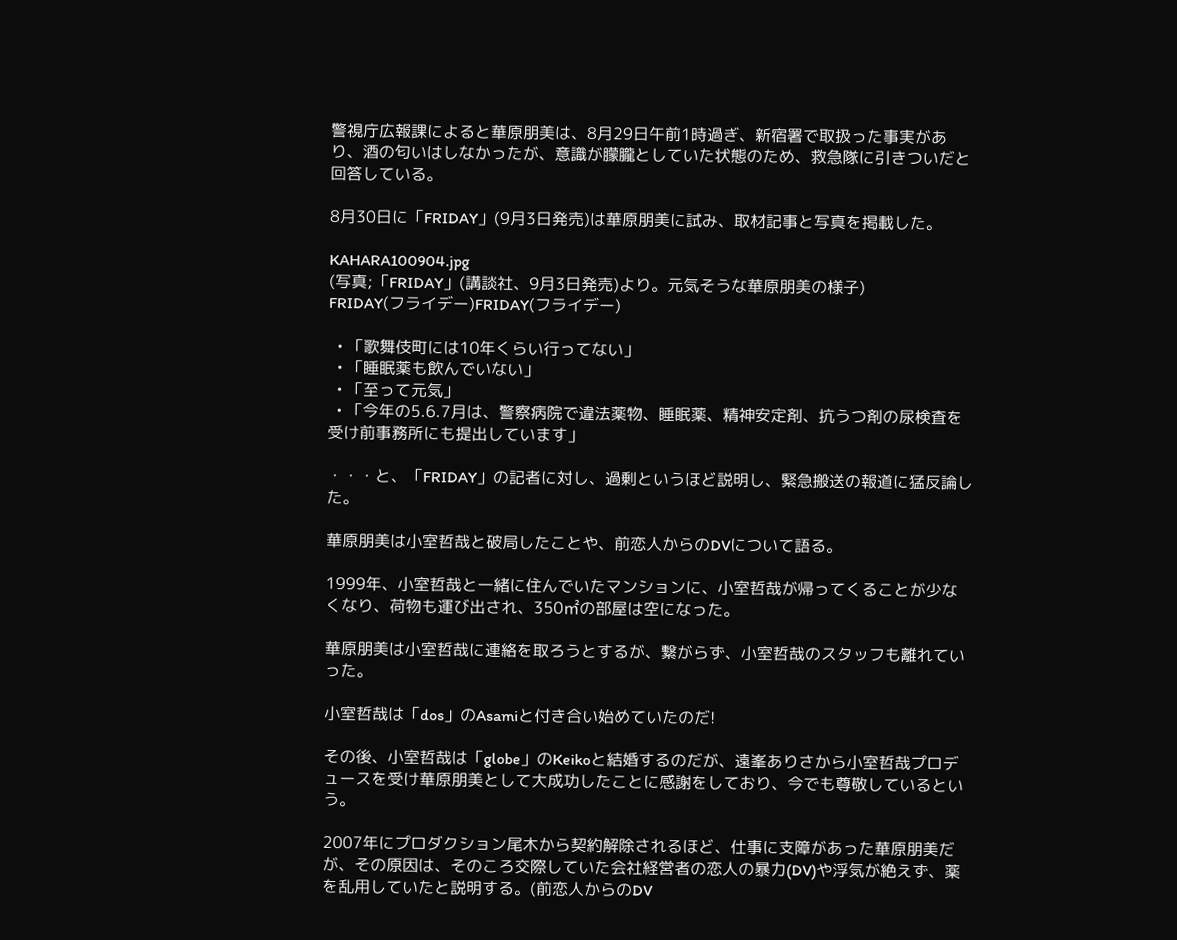警視庁広報課によると華原朋美は、8月29日午前1時過ぎ、新宿署で取扱った事実があり、酒の匂いはしなかったが、意識が朦朧としていた状態のため、救急隊に引きついだと回答している。

8月30日に「FRIDAY」(9月3日発売)は華原朋美に試み、取材記事と写真を掲載した。

KAHARA100904.jpg
(写真;「FRIDAY」(講談社、9月3日発売)より。元気そうな華原朋美の様子)
FRIDAY(フライデー)FRIDAY(フライデー)

  • 「歌舞伎町には10年くらい行ってない」
  • 「睡眠薬も飲んでいない」
  • 「至って元気」
  • 「今年の5.6.7月は、警察病院で違法薬物、睡眠薬、精神安定剤、抗うつ剤の尿検査を受け前事務所にも提出しています」

・・・と、「FRIDAY」の記者に対し、過剰というほど説明し、緊急搬送の報道に猛反論した。

華原朋美は小室哲哉と破局したことや、前恋人からのDVについて語る。

1999年、小室哲哉と一緒に住んでいたマンションに、小室哲哉が帰ってくることが少なくなり、荷物も運び出され、350㎡の部屋は空になった。

華原朋美は小室哲哉に連絡を取ろうとするが、繋がらず、小室哲哉のスタッフも離れていった。

小室哲哉は「dos」のAsamiと付き合い始めていたのだ!

その後、小室哲哉は「globe」のKeikoと結婚するのだが、遠峯ありさから小室哲哉プロデュースを受け華原朋美として大成功したことに感謝をしており、今でも尊敬しているという。

2007年にプロダクション尾木から契約解除されるほど、仕事に支障があった華原朋美だが、その原因は、そのころ交際していた会社経営者の恋人の暴力(DV)や浮気が絶えず、薬を乱用していたと説明する。(前恋人からのDV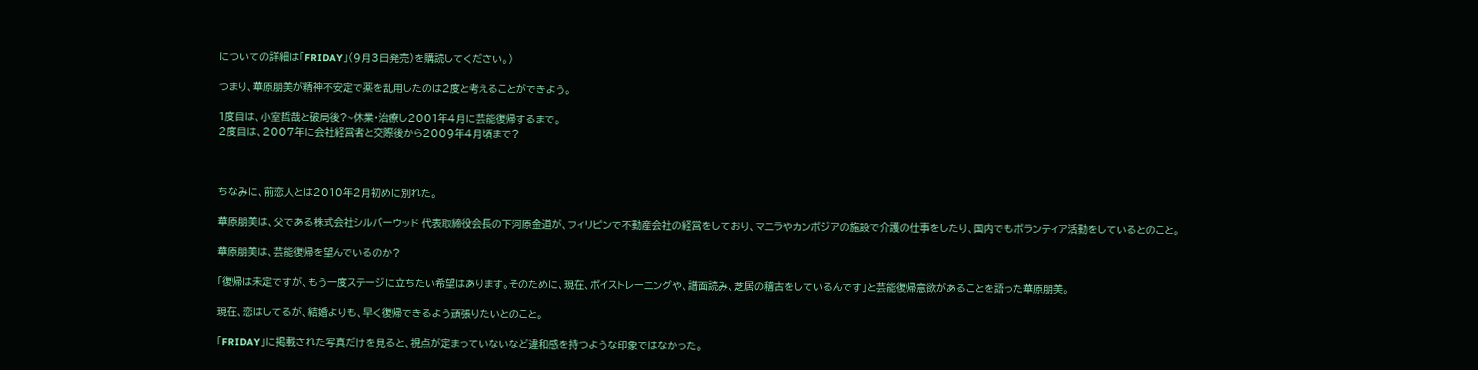についての詳細は「FRIDAY」(9月3日発売)を購読してください。)

つまり、華原朋美が精神不安定で薬を乱用したのは2度と考えることができよう。

1度目は、小室哲哉と破局後?~休業・治療し2001年4月に芸能復帰するまで。
2度目は、2007年に会社経営者と交際後から2009年4月頃まで?



ちなみに、前恋人とは2010年2月初めに別れた。

華原朋美は、父である株式会社シルバーウッド 代表取締役会長の下河原金道が、フィリピンで不動産会社の経営をしており、マニラやカンボジアの施設で介護の仕事をしたり、国内でもボランティア活動をしているとのこと。

華原朋美は、芸能復帰を望んでいるのか?

「復帰は未定ですが、もう一度ステージに立ちたい希望はあります。そのために、現在、ボイストレーニングや、譜面読み、芝居の稽古をしているんです」と芸能復帰意欲があることを語った華原朋美。

現在、恋はしてるが、結婚よりも、早く復帰できるよう頑張りたいとのこと。

「FRIDAY」に掲載された写真だけを見ると、視点が定まっていないなど違和感を持つような印象ではなかった。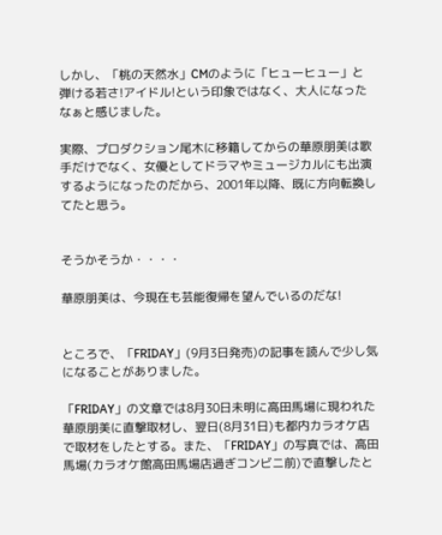しかし、「桃の天然水」CMのように「ヒューヒュー」と弾ける若さ!アイドル!という印象ではなく、大人になったなぁと感じました。

実際、プロダクション尾木に移籍してからの華原朋美は歌手だけでなく、女優としてドラマやミュージカルにも出演するようになったのだから、2001年以降、既に方向転換してたと思う。


そうかそうか・・・・

華原朋美は、今現在も芸能復帰を望んでいるのだな!


ところで、「FRIDAY」(9月3日発売)の記事を読んで少し気になることがありました。

「FRIDAY」の文章では8月30日未明に高田馬場に現われた華原朋美に直撃取材し、翌日(8月31日)も都内カラオケ店で取材をしたとする。また、「FRIDAY」の写真では、高田馬場(カラオケ館高田馬場店過ぎコンビニ前)で直撃したと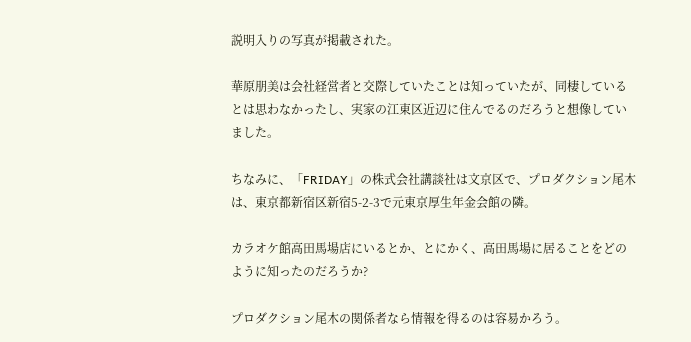説明入りの写真が掲載された。

華原朋美は会社経営者と交際していたことは知っていたが、同棲しているとは思わなかったし、実家の江東区近辺に住んでるのだろうと想像していました。

ちなみに、「FRIDAY」の株式会社講談社は文京区で、プロダクション尾木は、東京都新宿区新宿5-2-3で元東京厚生年金会館の隣。

カラオケ館高田馬場店にいるとか、とにかく、高田馬場に居ることをどのように知ったのだろうか?

プロダクション尾木の関係者なら情報を得るのは容易かろう。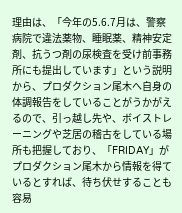理由は、「今年の5.6.7月は、警察病院で違法薬物、睡眠薬、精神安定剤、抗うつ剤の尿検査を受け前事務所にも提出しています」という説明から、プロダクション尾木へ自身の体調報告をしていることがうかがえるので、引っ越し先や、ボイストレーニングや芝居の稽古をしている場所も把握しており、「FRIDAY」がプロダクション尾木から情報を得ているとすれば、待ち伏せすることも容易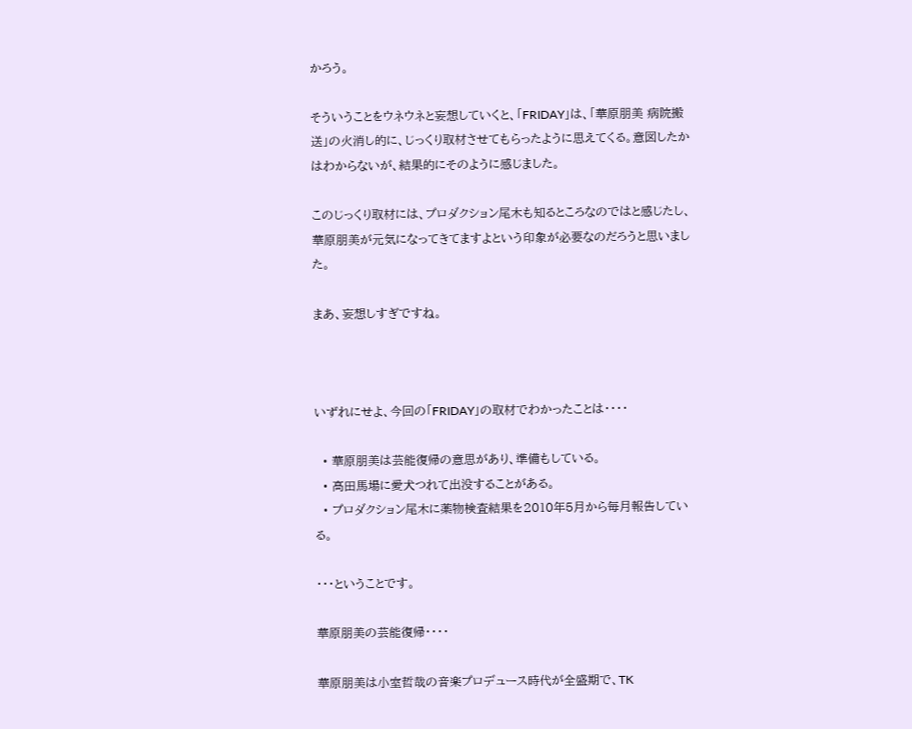かろう。

そういうことをウネウネと妄想していくと、「FRIDAY」は、「華原朋美 病院搬送」の火消し的に、じっくり取材させてもらったように思えてくる。意図したかはわからないが、結果的にそのように感じました。

このじっくり取材には、プロダクション尾木も知るところなのではと感じたし、華原朋美が元気になってきてますよという印象が必要なのだろうと思いました。

まあ、妄想しすぎですね。



いずれにせよ、今回の「FRIDAY」の取材でわかったことは・・・・

  • 華原朋美は芸能復帰の意思があり、準備もしている。
  • 高田馬場に愛犬つれて出没することがある。
  • プロダクション尾木に薬物検査結果を2010年5月から毎月報告している。

・・・ということです。

華原朋美の芸能復帰・・・・

華原朋美は小室哲哉の音楽プロデュース時代が全盛期で、TK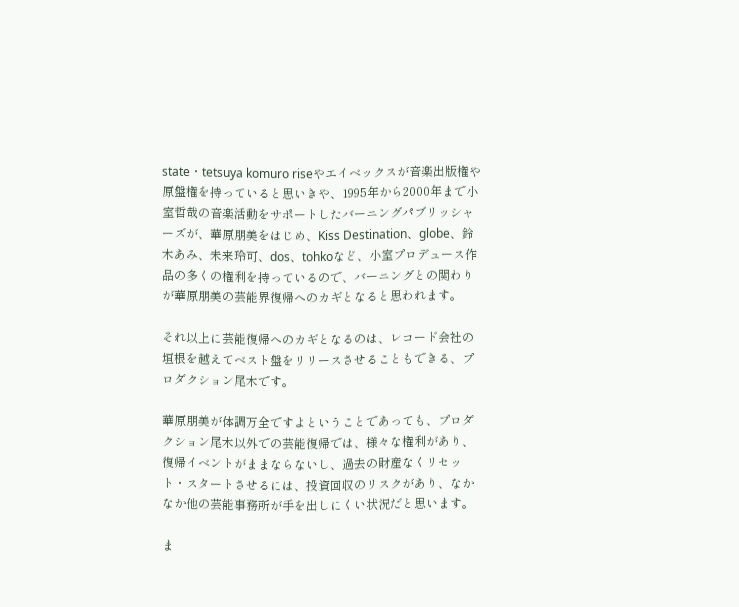state・tetsuya komuro riseやエイベックスが音楽出版権や原盤権を持っていると思いきや、1995年から2000年まで小室哲哉の音楽活動をサポートしたバーニングパブリッシャーズが、華原朋美をはじめ、Kiss Destination、globe、鈴木あみ、未来玲可、dos、tohkoなど、小室プロデュース作品の多くの権利を持っているので、バーニングとの関わりが華原朋美の芸能界復帰へのカギとなると思われます。

それ以上に芸能復帰へのカギとなるのは、レコード会社の垣根を越えてベスト盤をリリースさせることもできる、プロダクション尾木です。

華原朋美が体調万全ですよということであっても、プロダクション尾木以外での芸能復帰では、様々な権利があり、復帰イベントがままならないし、過去の財産なくリセット・スタートさせるには、投資回収のリスクがあり、なかなか他の芸能事務所が手を出しにくい状況だと思います。

ま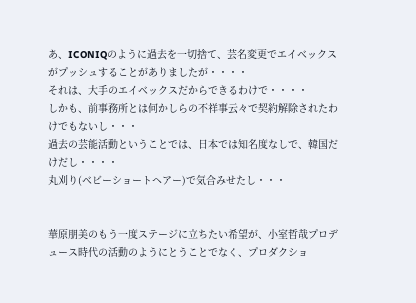あ、ICONIQのように過去を一切捨て、芸名変更でエイベックスがプッシュすることがありましたが・・・・
それは、大手のエイベックスだからできるわけで・・・・
しかも、前事務所とは何かしらの不祥事云々で契約解除されたわけでもないし・・・
過去の芸能活動ということでは、日本では知名度なしで、韓国だけだし・・・・
丸刈り(ベビーショートヘアー)で気合みせたし・・・


華原朋美のもう一度ステージに立ちたい希望が、小室哲哉プロデュース時代の活動のようにとうことでなく、プロダクショ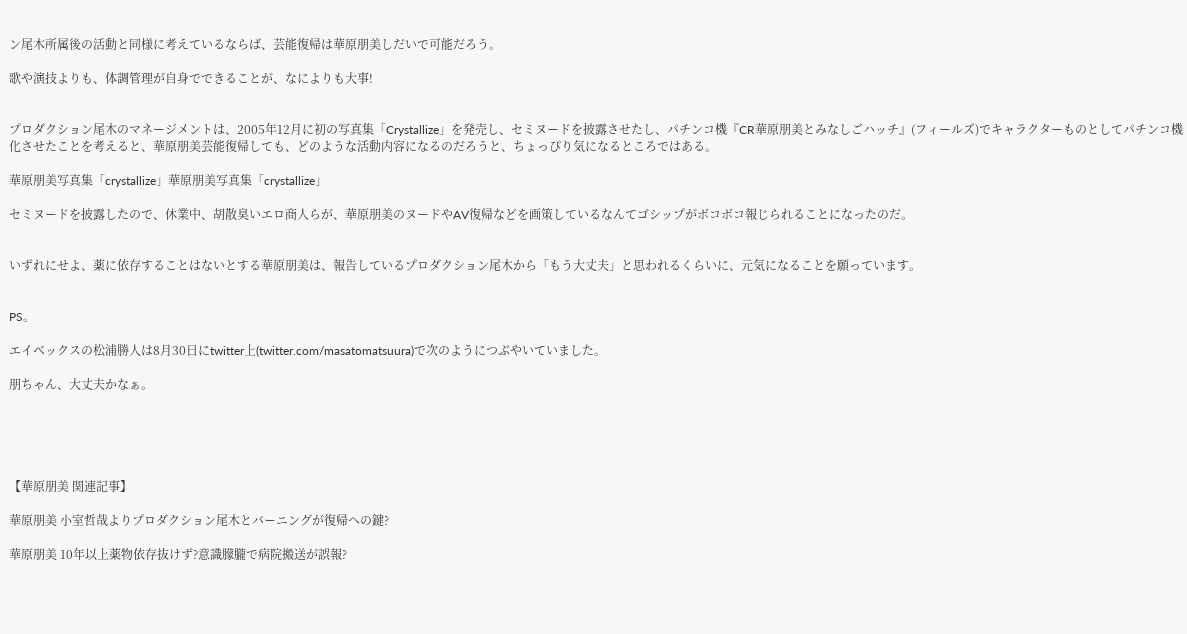ン尾木所属後の活動と同様に考えているならば、芸能復帰は華原朋美しだいで可能だろう。

歌や演技よりも、体調管理が自身でできることが、なによりも大事!


プロダクション尾木のマネージメントは、2005年12月に初の写真集「Crystallize」を発売し、セミヌードを披露させたし、パチンコ機『CR華原朋美とみなしごハッチ』(フィールズ)でキャラクターものとしてパチンコ機化させたことを考えると、華原朋美芸能復帰しても、どのような活動内容になるのだろうと、ちょっぴり気になるところではある。

華原朋美写真集「crystallize」華原朋美写真集「crystallize」

セミヌードを披露したので、休業中、胡散臭いエロ商人らが、華原朋美のヌードやAV復帰などを画策しているなんてゴシップがボコボコ報じられることになったのだ。


いずれにせよ、薬に依存することはないとする華原朋美は、報告しているプロダクション尾木から「もう大丈夫」と思われるくらいに、元気になることを願っています。


PS。

エイベックスの松浦勝人は8月30日にtwitter上(twitter.com/masatomatsuura)で次のようにつぶやいていました。

朋ちゃん、大丈夫かなぁ。





【華原朋美 関連記事】

華原朋美 小室哲哉よりプロダクション尾木とバーニングが復帰への鍵?

華原朋美 10年以上薬物依存抜けず?意識朦朧で病院搬送が誤報?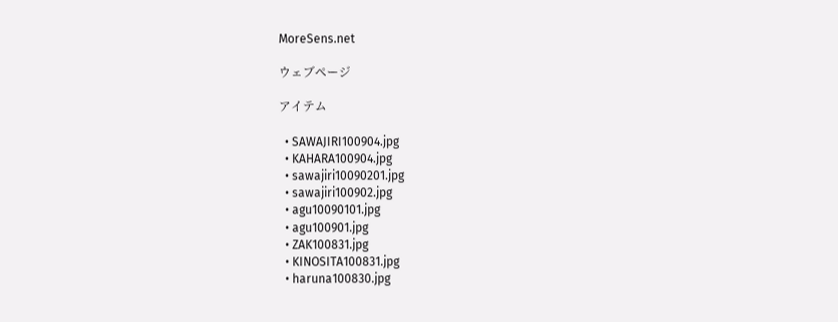MoreSens.net

ウェブページ

アイテム

  • SAWAJIRI100904.jpg
  • KAHARA100904.jpg
  • sawajiri10090201.jpg
  • sawajiri100902.jpg
  • agu10090101.jpg
  • agu100901.jpg
  • ZAK100831.jpg
  • KINOSITA100831.jpg
  • haruna100830.jpg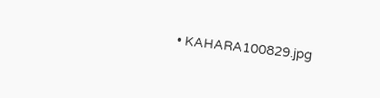• KAHARA100829.jpg